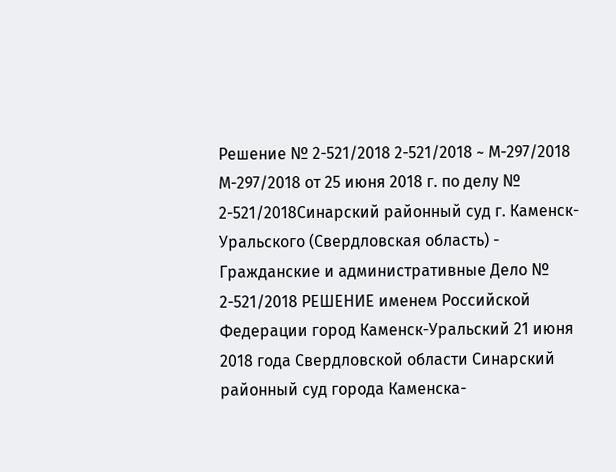Решение № 2-521/2018 2-521/2018 ~ М-297/2018 М-297/2018 от 25 июня 2018 г. по делу № 2-521/2018Синарский районный суд г. Каменск-Уральского (Свердловская область) - Гражданские и административные Дело № 2-521/2018 РЕШЕНИЕ именем Российской Федерации город Каменск-Уральский 21 июня 2018 года Свердловской области Синарский районный суд города Каменска-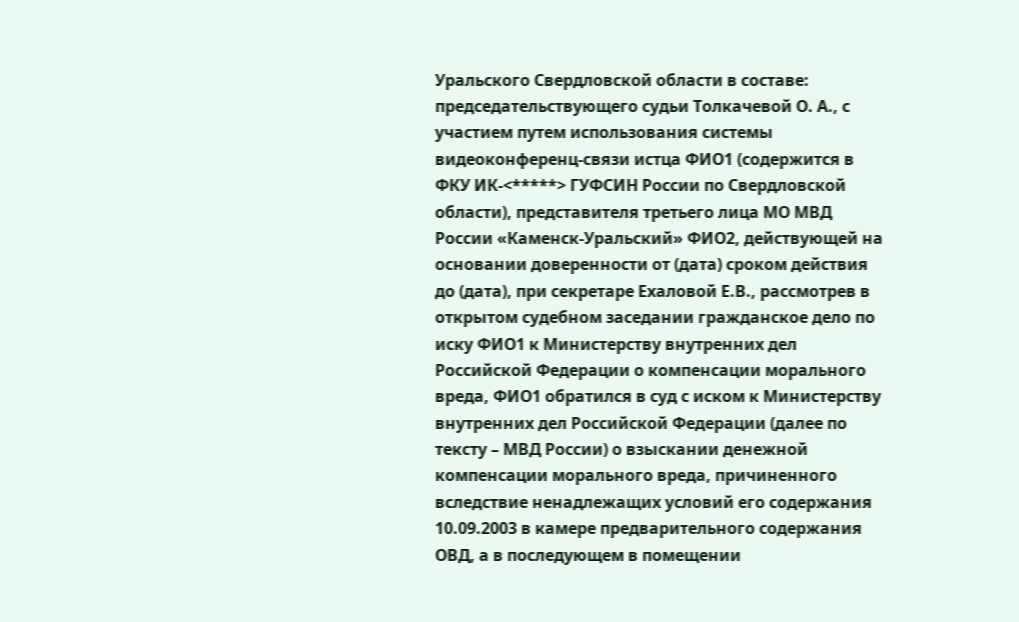Уральского Свердловской области в составе: председательствующего судьи Толкачевой О. А., с участием путем использования системы видеоконференц-связи истца ФИО1 (содержится в ФКУ ИК-<*****> ГУФСИН России по Свердловской области), представителя третьего лица МО МВД России «Каменск-Уральский» ФИО2, действующей на основании доверенности от (дата) сроком действия до (дата), при секретаре Ехаловой Е.В., рассмотрев в открытом судебном заседании гражданское дело по иску ФИО1 к Министерству внутренних дел Российской Федерации о компенсации морального вреда, ФИО1 обратился в суд с иском к Министерству внутренних дел Российской Федерации (далее по тексту – МВД России) о взыскании денежной компенсации морального вреда, причиненного вследствие ненадлежащих условий его содержания 10.09.2003 в камере предварительного содержания ОВД, а в последующем в помещении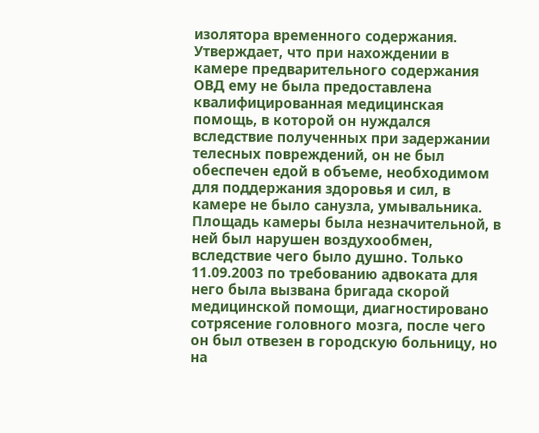изолятора временного содержания. Утверждает, что при нахождении в камере предварительного содержания ОВД ему не была предоставлена квалифицированная медицинская помощь, в которой он нуждался вследствие полученных при задержании телесных повреждений, он не был обеспечен едой в объеме, необходимом для поддержания здоровья и сил, в камере не было санузла, умывальника. Площадь камеры была незначительной, в ней был нарушен воздухообмен, вследствие чего было душно. Только 11.09.2003 по требованию адвоката для него была вызвана бригада скорой медицинской помощи, диагностировано сотрясение головного мозга, после чего он был отвезен в городскую больницу, но на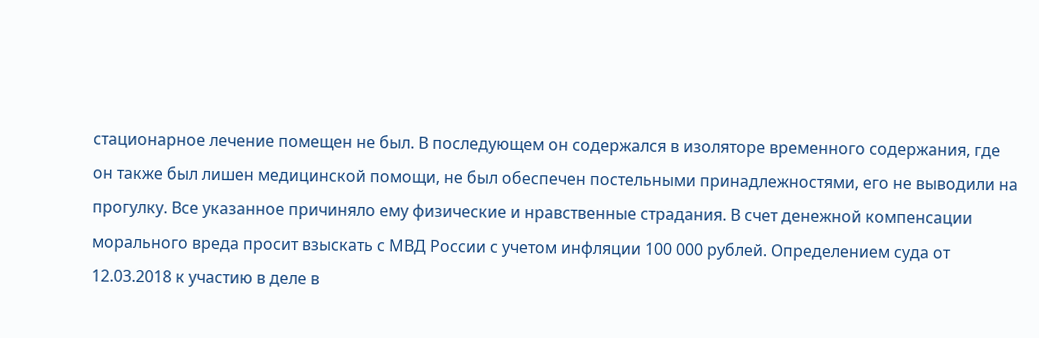стационарное лечение помещен не был. В последующем он содержался в изоляторе временного содержания, где он также был лишен медицинской помощи, не был обеспечен постельными принадлежностями, его не выводили на прогулку. Все указанное причиняло ему физические и нравственные страдания. В счет денежной компенсации морального вреда просит взыскать с МВД России с учетом инфляции 100 000 рублей. Определением суда от 12.03.2018 к участию в деле в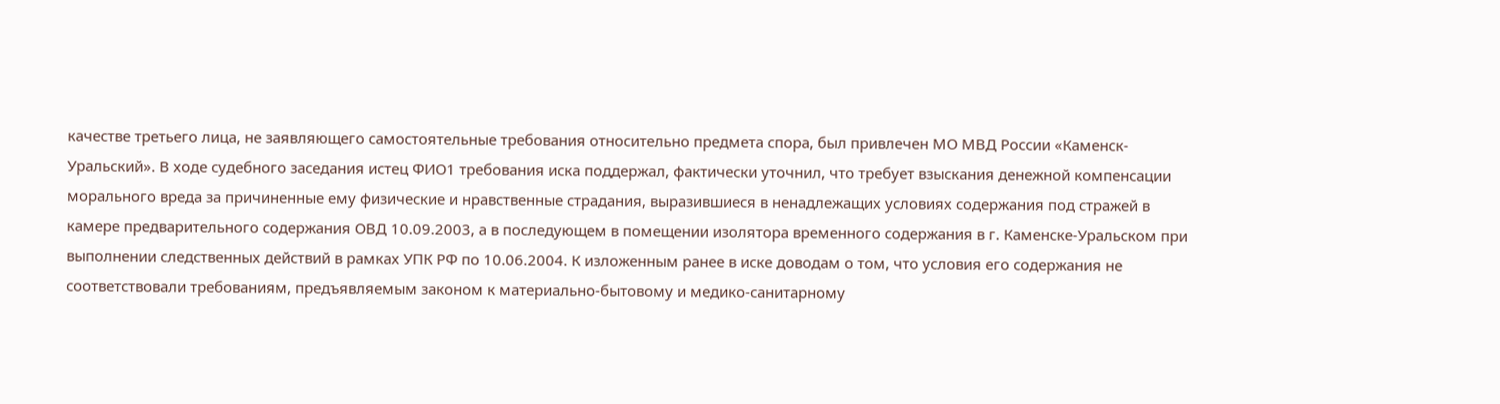качестве третьего лица, не заявляющего самостоятельные требования относительно предмета спора, был привлечен МО МВД России «Каменск-Уральский». В ходе судебного заседания истец ФИО1 требования иска поддержал, фактически уточнил, что требует взыскания денежной компенсации морального вреда за причиненные ему физические и нравственные страдания, выразившиеся в ненадлежащих условиях содержания под стражей в камере предварительного содержания ОВД 10.09.2003, а в последующем в помещении изолятора временного содержания в г. Каменске-Уральском при выполнении следственных действий в рамках УПК РФ по 10.06.2004. К изложенным ранее в иске доводам о том, что условия его содержания не соответствовали требованиям, предъявляемым законом к материально-бытовому и медико-санитарному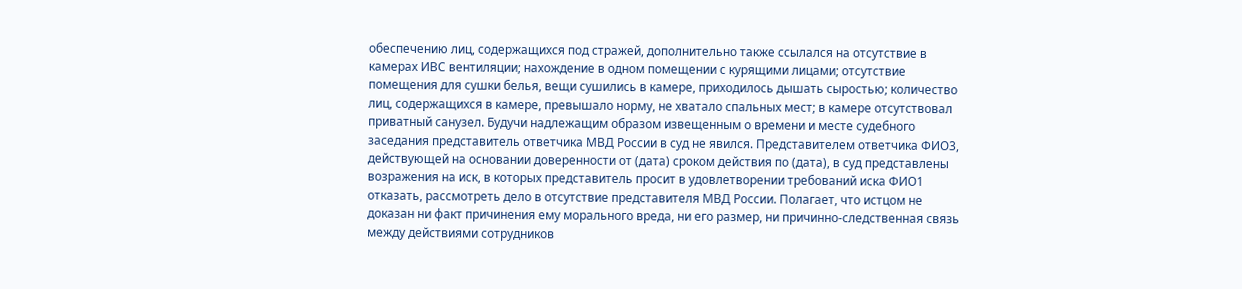обеспечению лиц, содержащихся под стражей, дополнительно также ссылался на отсутствие в камерах ИВС вентиляции; нахождение в одном помещении с курящими лицами; отсутствие помещения для сушки белья, вещи сушились в камере, приходилось дышать сыростью; количество лиц, содержащихся в камере, превышало норму, не хватало спальных мест; в камере отсутствовал приватный санузел. Будучи надлежащим образом извещенным о времени и месте судебного заседания представитель ответчика МВД России в суд не явился. Представителем ответчика ФИО3, действующей на основании доверенности от (дата) сроком действия по (дата), в суд представлены возражения на иск, в которых представитель просит в удовлетворении требований иска ФИО1 отказать, рассмотреть дело в отсутствие представителя МВД России. Полагает, что истцом не доказан ни факт причинения ему морального вреда, ни его размер, ни причинно-следственная связь между действиями сотрудников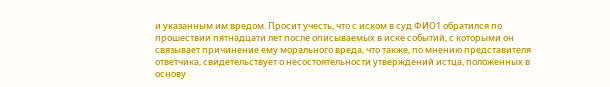и указанным им вредом. Просит учесть, что с иском в суд ФИО1 обратился по прошествии пятнадцати лет после описываемых в иске событий, с которыми он связывает причинение ему морального вреда, что также, по мнению представителя ответчика, свидетельствует о несостоятельности утверждений истца, положенных в основу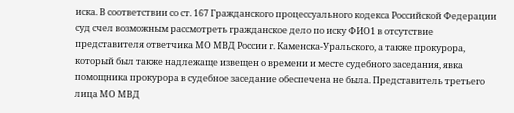иска. В соответствии со ст. 167 Гражданского процессуального кодекса Российской Федерации суд счел возможным рассмотреть гражданское дело по иску ФИО1 в отсутствие представителя ответчика МО МВД России г. Каменска-Уральского, а также прокурора, который был также надлежаще извещен о времени и месте судебного заседания, явка помощника прокурора в судебное заседание обеспечена не была. Представитель третьего лица МО МВД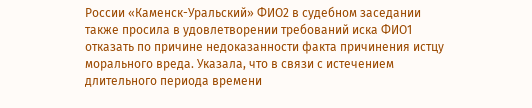России «Каменск-Уральский» ФИО2 в судебном заседании также просила в удовлетворении требований иска ФИО1 отказать по причине недоказанности факта причинения истцу морального вреда. Указала, что в связи с истечением длительного периода времени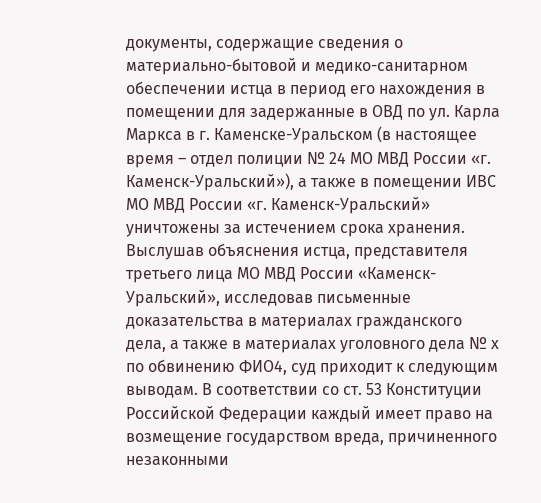документы, содержащие сведения о материально-бытовой и медико-санитарном обеспечении истца в период его нахождения в помещении для задержанные в ОВД по ул. Карла Маркса в г. Каменске-Уральском (в настоящее время – отдел полиции № 24 МО МВД России «г. Каменск-Уральский»), а также в помещении ИВС МО МВД России «г. Каменск-Уральский» уничтожены за истечением срока хранения. Выслушав объяснения истца, представителя третьего лица МО МВД России «Каменск-Уральский», исследовав письменные доказательства в материалах гражданского дела, а также в материалах уголовного дела № х по обвинению ФИО4, суд приходит к следующим выводам. В соответствии со ст. 53 Конституции Российской Федерации каждый имеет право на возмещение государством вреда, причиненного незаконными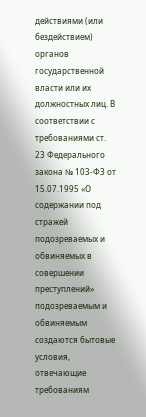действиями (или бездействием) органов государственной власти или их должностных лиц. В соответствии с требованиями ст. 23 Федерального закона № 103-ФЗ от 15.07.1995 «О содержании под стражей подозреваемых и обвиняемых в совершении преступлений» подозреваемым и обвиняемым создаются бытовые условия, отвечающие требованиям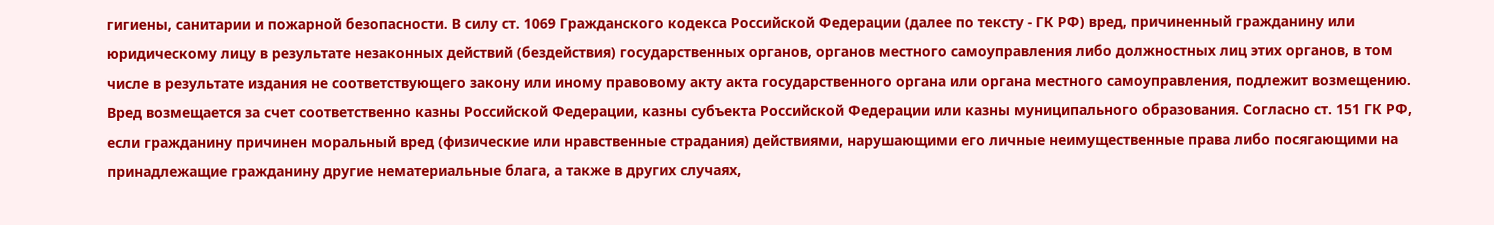гигиены, санитарии и пожарной безопасности. В силу ст. 1069 Гражданского кодекса Российской Федерации (далее по тексту - ГК РФ) вред, причиненный гражданину или юридическому лицу в результате незаконных действий (бездействия) государственных органов, органов местного самоуправления либо должностных лиц этих органов, в том числе в результате издания не соответствующего закону или иному правовому акту акта государственного органа или органа местного самоуправления, подлежит возмещению. Вред возмещается за счет соответственно казны Российской Федерации, казны субъекта Российской Федерации или казны муниципального образования. Согласно ст. 151 ГК РФ, если гражданину причинен моральный вред (физические или нравственные страдания) действиями, нарушающими его личные неимущественные права либо посягающими на принадлежащие гражданину другие нематериальные блага, а также в других случаях,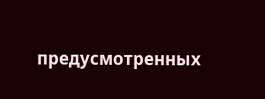предусмотренных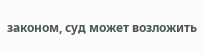законом, суд может возложить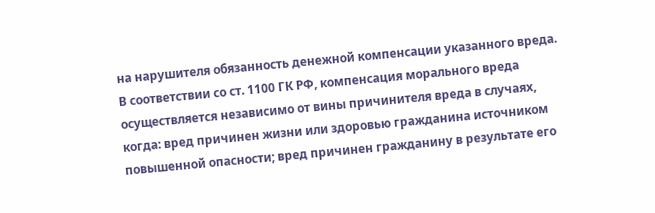на нарушителя обязанность денежной компенсации указанного вреда. В соответствии со ст. 1100 ГК РФ, компенсация морального вреда осуществляется независимо от вины причинителя вреда в случаях, когда: вред причинен жизни или здоровью гражданина источником повышенной опасности; вред причинен гражданину в результате его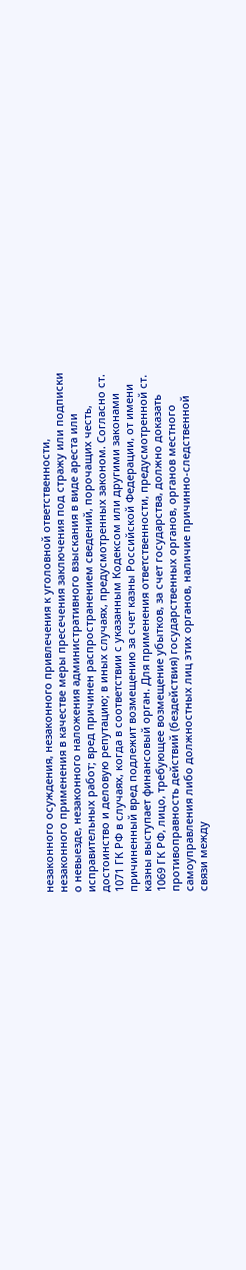незаконного осуждения, незаконного привлечения к уголовной ответственности, незаконного применения в качестве меры пресечения заключения под стражу или подписки о невыезде, незаконного наложения административного взыскания в виде ареста или исправительных работ; вред причинен распространением сведений, порочащих честь, достоинство и деловую репутацию; в иных случаях, предусмотренных законом. Согласно ст. 1071 ГК РФ в случаях, когда в соответствии с указанным Кодексом или другими законами причиненный вред подлежит возмещению за счет казны Российской Федерации, от имени казны выступает финансовый орган. Для применения ответственности, предусмотренной ст. 1069 ГК РФ, лицо, требующее возмещение убытков, за счет государства, должно доказать противоправность действий (бездействия) государственных органов, органов местного самоуправления либо должностных лиц этих органов, наличие причинно-следственной связи между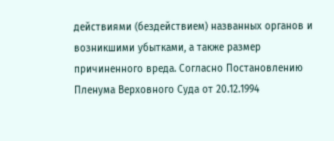действиями (бездействием) названных органов и возникшими убытками, а также размер причиненного вреда. Согласно Постановлению Пленума Верховного Суда от 20.12.1994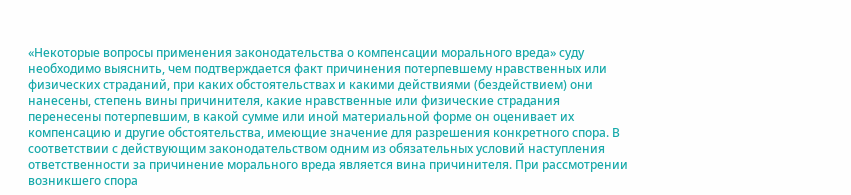«Некоторые вопросы применения законодательства о компенсации морального вреда» суду необходимо выяснить, чем подтверждается факт причинения потерпевшему нравственных или физических страданий, при каких обстоятельствах и какими действиями (бездействием) они нанесены, степень вины причинителя, какие нравственные или физические страдания перенесены потерпевшим, в какой сумме или иной материальной форме он оценивает их компенсацию и другие обстоятельства, имеющие значение для разрешения конкретного спора. В соответствии с действующим законодательством одним из обязательных условий наступления ответственности за причинение морального вреда является вина причинителя. При рассмотрении возникшего спора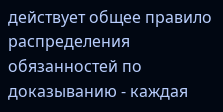действует общее правило распределения обязанностей по доказыванию - каждая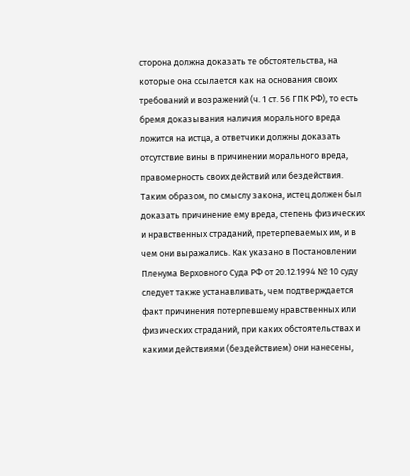сторона должна доказать те обстоятельства, на которые она ссылается как на основания своих требований и возражений (ч. 1 ст. 56 ГПК РФ), то есть бремя доказывания наличия морального вреда ложится на истца, а ответчики должны доказать отсутствие вины в причинении морального вреда, правомерность своих действий или бездействия. Таким образом, по смыслу закона, истец должен был доказать причинение ему вреда, степень физических и нравственных страданий, претерпеваемых им, и в чем они выражались. Как указано в Постановлении Пленума Верховного Суда РФ от 20.12.1994 № 10 суду следует также устанавливать, чем подтверждается факт причинения потерпевшему нравственных или физических страданий, при каких обстоятельствах и какими действиями (бездействием) они нанесены,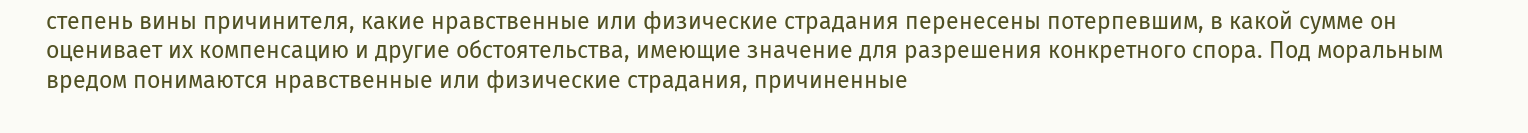степень вины причинителя, какие нравственные или физические страдания перенесены потерпевшим, в какой сумме он оценивает их компенсацию и другие обстоятельства, имеющие значение для разрешения конкретного спора. Под моральным вредом понимаются нравственные или физические страдания, причиненные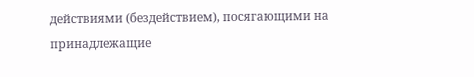действиями (бездействием), посягающими на принадлежащие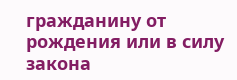гражданину от рождения или в силу закона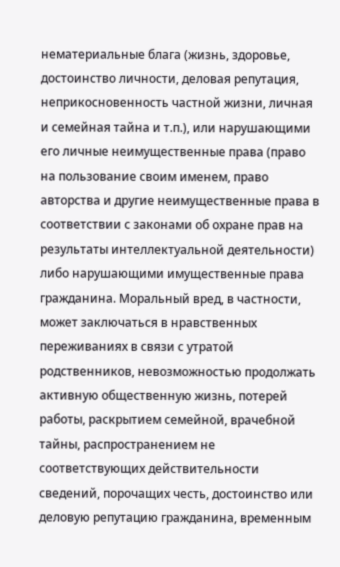нематериальные блага (жизнь, здоровье, достоинство личности, деловая репутация, неприкосновенность частной жизни, личная и семейная тайна и т.п.), или нарушающими его личные неимущественные права (право на пользование своим именем, право авторства и другие неимущественные права в соответствии с законами об охране прав на результаты интеллектуальной деятельности) либо нарушающими имущественные права гражданина. Моральный вред, в частности, может заключаться в нравственных переживаниях в связи с утратой родственников, невозможностью продолжать активную общественную жизнь, потерей работы, раскрытием семейной, врачебной тайны, распространением не соответствующих действительности сведений, порочащих честь, достоинство или деловую репутацию гражданина, временным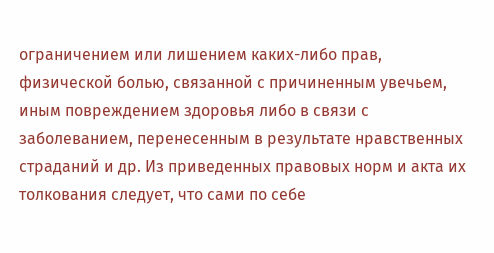ограничением или лишением каких-либо прав, физической болью, связанной с причиненным увечьем, иным повреждением здоровья либо в связи с заболеванием, перенесенным в результате нравственных страданий и др. Из приведенных правовых норм и акта их толкования следует, что сами по себе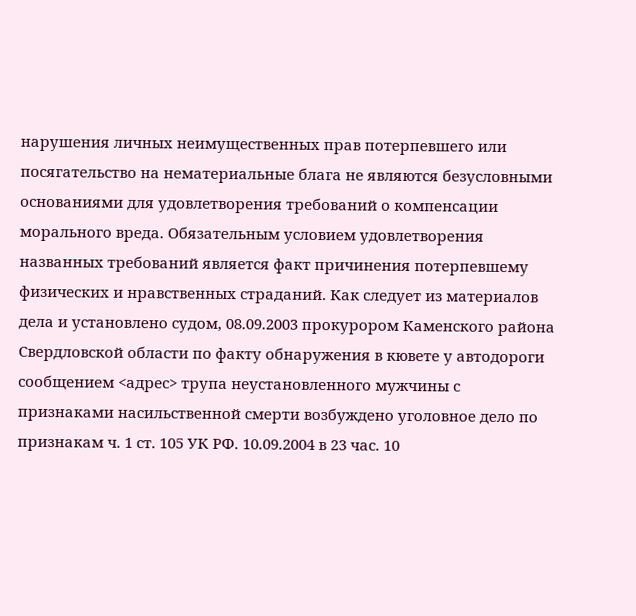нарушения личных неимущественных прав потерпевшего или посягательство на нематериальные блага не являются безусловными основаниями для удовлетворения требований о компенсации морального вреда. Обязательным условием удовлетворения названных требований является факт причинения потерпевшему физических и нравственных страданий. Как следует из материалов дела и установлено судом, 08.09.2003 прокурором Каменского района Свердловской области по факту обнаружения в кювете у автодороги сообщением <адрес> трупа неустановленного мужчины с признаками насильственной смерти возбуждено уголовное дело по признакам ч. 1 ст. 105 УК РФ. 10.09.2004 в 23 час. 10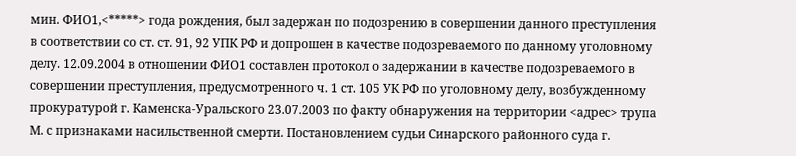мин. ФИО1,<*****> года рождения, был задержан по подозрению в совершении данного преступления в соответствии со ст. ст. 91, 92 УПК РФ и допрошен в качестве подозреваемого по данному уголовному делу. 12.09.2004 в отношении ФИО1 составлен протокол о задержании в качестве подозреваемого в совершении преступления, предусмотренного ч. 1 ст. 105 УК РФ по уголовному делу, возбужденному прокуратурой г. Каменска-Уральского 23.07.2003 по факту обнаружения на территории <адрес> трупа М. с признаками насильственной смерти. Постановлением судьи Синарского районного суда г.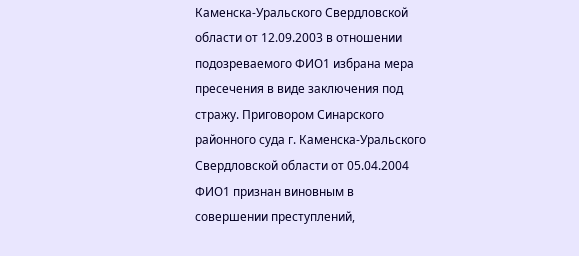Каменска-Уральского Свердловской области от 12.09.2003 в отношении подозреваемого ФИО1 избрана мера пресечения в виде заключения под стражу. Приговором Синарского районного суда г. Каменска-Уральского Свердловской области от 05.04.2004 ФИО1 признан виновным в совершении преступлений,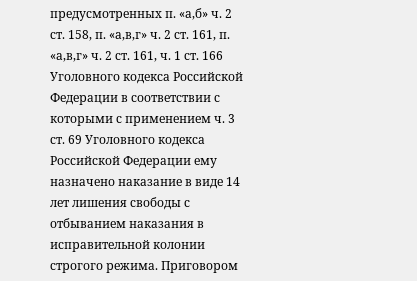предусмотренных п. «а,б» ч. 2 ст. 158, п. «а,в,г» ч. 2 ст. 161, п. «а,в,г» ч. 2 ст. 161, ч. 1 ст. 166 Уголовного кодекса Российской Федерации в соответствии с которыми с применением ч. 3 ст. 69 Уголовного кодекса Российской Федерации ему назначено наказание в виде 14 лет лишения свободы с отбыванием наказания в исправительной колонии строгого режима. Приговором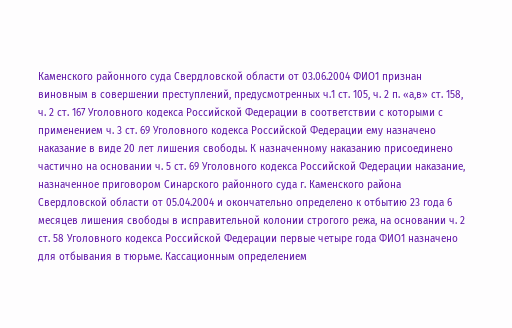Каменского районного суда Свердловской области от 03.06.2004 ФИО1 признан виновным в совершении преступлений, предусмотренных ч.1 ст. 105, ч. 2 п. «а,в» ст. 158, ч. 2 ст. 167 Уголовного кодекса Российской Федерации в соответствии с которыми с применением ч. 3 ст. 69 Уголовного кодекса Российской Федерации ему назначено наказание в виде 20 лет лишения свободы. К назначенному наказанию присоединено частично на основании ч. 5 ст. 69 Уголовного кодекса Российской Федерации наказание, назначенное приговором Синарского районного суда г. Каменского района Свердловской области от 05.04.2004 и окончательно определено к отбытию 23 года 6 месяцев лишения свободы в исправительной колонии строгого режа, на основании ч. 2 ст. 58 Уголовного кодекса Российской Федерации первые четыре года ФИО1 назначено для отбывания в тюрьме. Кассационным определением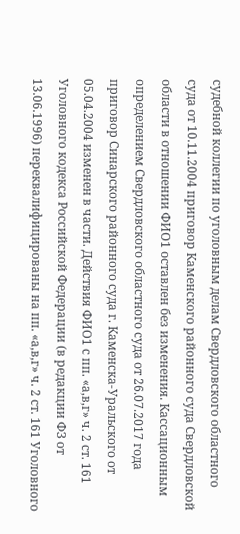судебной коллегии по уголовным делам Свердловского областного суда от 10.11.2004 приговор Каменского районного суда Свердловской области в отношении ФИО1 оставлен без изменения. Кассационным определением Свердловского областного суда от 26.07.2017 года приговор Синарского районного суда г. Каменска-Уральского от 05.04.2004 изменен в части. Действия ФИО1 с пп. «а,в,г» ч. 2 ст. 161 Уголовного кодекса Российской Федерации (в редакции ФЗ от 13.06.1996) переквалифицированы на пп. «а,в,г» ч. 2 ст. 161 Уголовного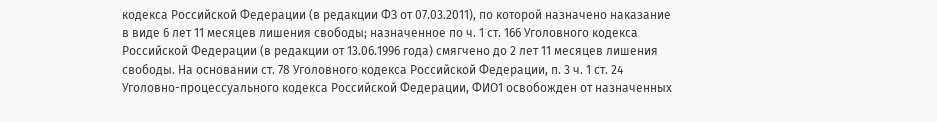кодекса Российской Федерации (в редакции ФЗ от 07.03.2011), по которой назначено наказание в виде 6 лет 11 месяцев лишения свободы; назначенное по ч. 1 ст. 166 Уголовного кодекса Российской Федерации (в редакции от 13.06.1996 года) смягчено до 2 лет 11 месяцев лишения свободы. На основании ст. 78 Уголовного кодекса Российской Федерации, п. 3 ч. 1 ст. 24 Уголовно-процессуального кодекса Российской Федерации, ФИО1 освобожден от назначенных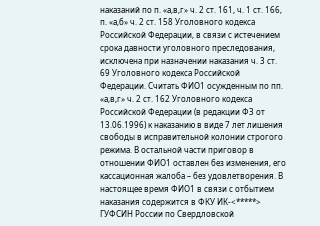наказаний по п. «а,в,г» ч. 2 ст. 161, ч. 1 ст. 166, п. «а,б» ч. 2 ст. 158 Уголовного кодекса Российской Федерации, в связи с истечением срока давности уголовного преследования, исключена при назначении наказания ч. 3 ст. 69 Уголовного кодекса Российской Федерации. Считать ФИО1 осужденным по пп. «а,в,г» ч. 2 ст. 162 Уголовного кодекса Российской Федерации (в редакции ФЗ от 13.06.1996) к наказанию в виде 7 лет лишения свободы в исправительной колонии строгого режима. В остальной части приговор в отношении ФИО1 оставлен без изменения, его кассационная жалоба – без удовлетворения. В настоящее время ФИО1 в связи с отбытием наказания содержится в ФКУ ИК-<*****> ГУФСИН России по Свердловской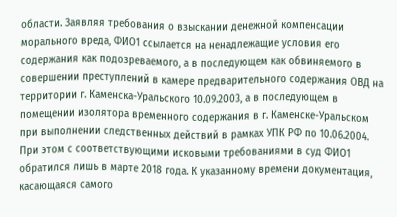области. Заявляя требования о взыскании денежной компенсации морального вреда, ФИО1 ссылается на ненадлежащие условия его содержания как подозреваемого, а в последующем как обвиняемого в совершении преступлений в камере предварительного содержания ОВД на территории г. Каменска-Уральского 10.09.2003, а в последующем в помещении изолятора временного содержания в г. Каменске-Уральском при выполнении следственных действий в рамках УПК РФ по 10.06.2004. При этом с соответствующими исковыми требованиями в суд ФИО1 обратился лишь в марте 2018 года. К указанному времени документация, касающаяся самого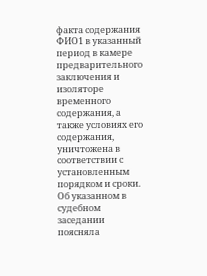факта содержания ФИО1 в указанный период в камере предварительного заключения и изоляторе временного содержания, а также условиях его содержания, уничтожена в соответствии с установленным порядком и сроки. Об указанном в судебном заседании поясняла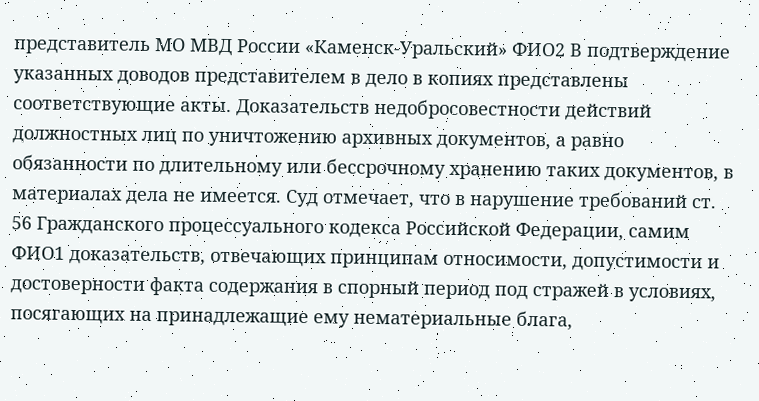представитель МО МВД России «Каменск-Уральский» ФИО2 В подтверждение указанных доводов представителем в дело в копиях представлены соответствующие акты. Доказательств недобросовестности действий должностных лиц по уничтожению архивных документов, а равно обязанности по длительному или бессрочному хранению таких документов, в материалах дела не имеется. Суд отмечает, что в нарушение требований ст. 56 Гражданского процессуального кодекса Российской Федерации, самим ФИО1 доказательств, отвечающих принципам относимости, допустимости и достоверности факта содержания в спорный период под стражей в условиях, посягающих на принадлежащие ему нематериальные блага,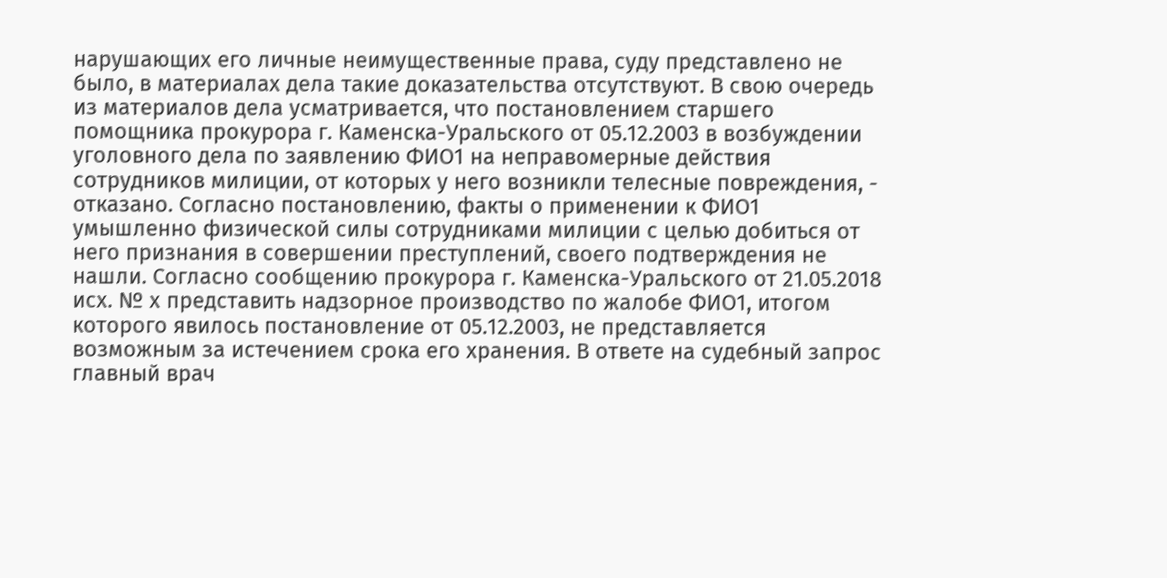нарушающих его личные неимущественные права, суду представлено не было, в материалах дела такие доказательства отсутствуют. В свою очередь из материалов дела усматривается, что постановлением старшего помощника прокурора г. Каменска-Уральского от 05.12.2003 в возбуждении уголовного дела по заявлению ФИО1 на неправомерные действия сотрудников милиции, от которых у него возникли телесные повреждения, - отказано. Согласно постановлению, факты о применении к ФИО1 умышленно физической силы сотрудниками милиции с целью добиться от него признания в совершении преступлений, своего подтверждения не нашли. Согласно сообщению прокурора г. Каменска-Уральского от 21.05.2018 исх. № х представить надзорное производство по жалобе ФИО1, итогом которого явилось постановление от 05.12.2003, не представляется возможным за истечением срока его хранения. В ответе на судебный запрос главный врач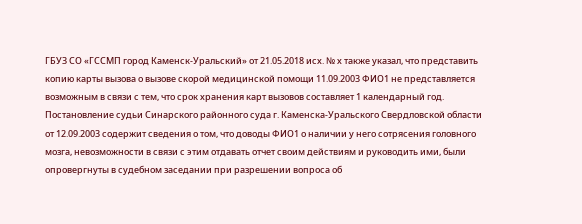ГБУЗ СО «ГССМП город Каменск-Уральский» от 21.05.2018 исх. № х также указал, что представить копию карты вызова о вызове скорой медицинской помощи 11.09.2003 ФИО1 не представляется возможным в связи с тем, что срок хранения карт вызовов составляет 1 календарный год. Постановление судьи Синарского районного суда г. Каменска-Уральского Свердловской области от 12.09.2003 содержит сведения о том, что доводы ФИО1 о наличии у него сотрясения головного мозга, невозможности в связи с этим отдавать отчет своим действиям и руководить ими, были опровергнуты в судебном заседании при разрешении вопроса об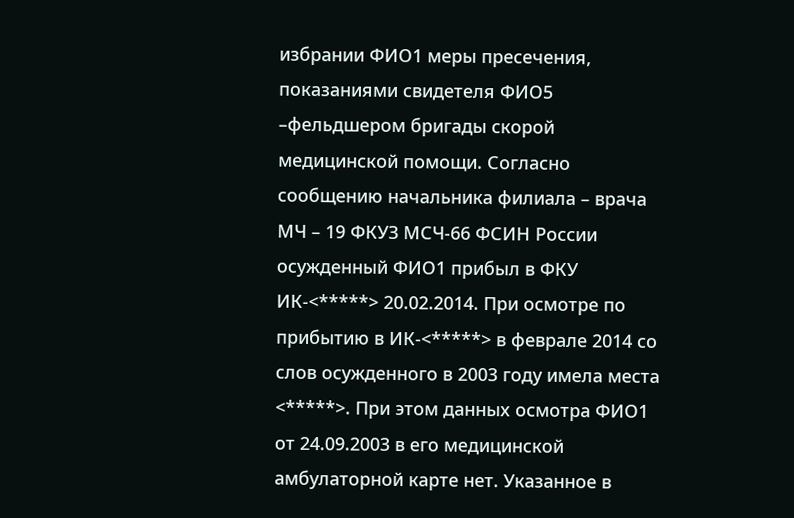избрании ФИО1 меры пресечения, показаниями свидетеля ФИО5 –фельдшером бригады скорой медицинской помощи. Согласно сообщению начальника филиала – врача МЧ – 19 ФКУЗ МСЧ-66 ФСИН России осужденный ФИО1 прибыл в ФКУ ИК-<*****> 20.02.2014. При осмотре по прибытию в ИК-<*****> в феврале 2014 со слов осужденного в 2003 году имела места <*****>. При этом данных осмотра ФИО1 от 24.09.2003 в его медицинской амбулаторной карте нет. Указанное в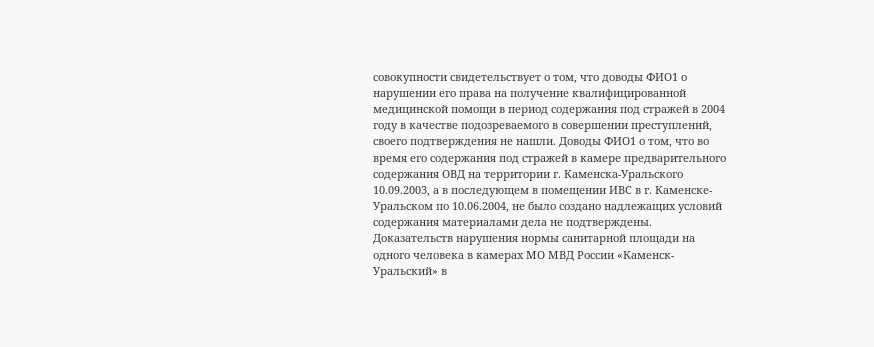совокупности свидетельствует о том, что доводы ФИО1 о нарушении его права на получение квалифицированной медицинской помощи в период содержания под стражей в 2004 году в качестве подозреваемого в совершении преступлений, своего подтверждения не нашли. Доводы ФИО1 о том, что во время его содержания под стражей в камере предварительного содержания ОВД на территории г. Каменска-Уральского 10.09.2003, а в последующем в помещении ИВС в г. Каменске-Уральском по 10.06.2004, не было создано надлежащих условий содержания материалами дела не подтверждены. Доказательств нарушения нормы санитарной площади на одного человека в камерах МО МВД России «Каменск-Уральский» в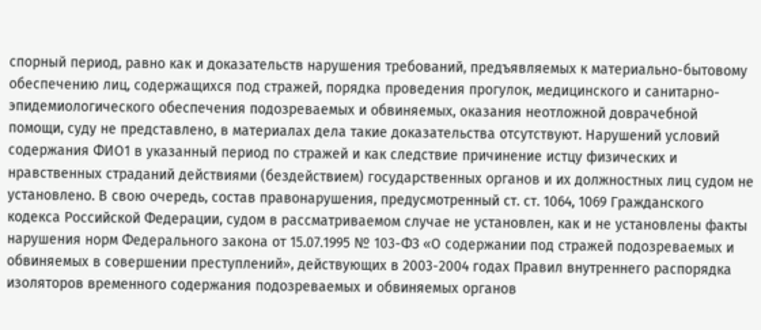спорный период, равно как и доказательств нарушения требований, предъявляемых к материально-бытовому обеспечению лиц, содержащихся под стражей, порядка проведения прогулок, медицинского и санитарно-эпидемиологического обеспечения подозреваемых и обвиняемых, оказания неотложной доврачебной помощи, суду не представлено, в материалах дела такие доказательства отсутствуют. Нарушений условий содержания ФИО1 в указанный период по стражей и как следствие причинение истцу физических и нравственных страданий действиями (бездействием) государственных органов и их должностных лиц судом не установлено. В свою очередь, состав правонарушения, предусмотренный ст. ст. 1064, 1069 Гражданского кодекса Российской Федерации, судом в рассматриваемом случае не установлен, как и не установлены факты нарушения норм Федерального закона от 15.07.1995 № 103-ФЗ «О содержании под стражей подозреваемых и обвиняемых в совершении преступлений», действующих в 2003-2004 годах Правил внутреннего распорядка изоляторов временного содержания подозреваемых и обвиняемых органов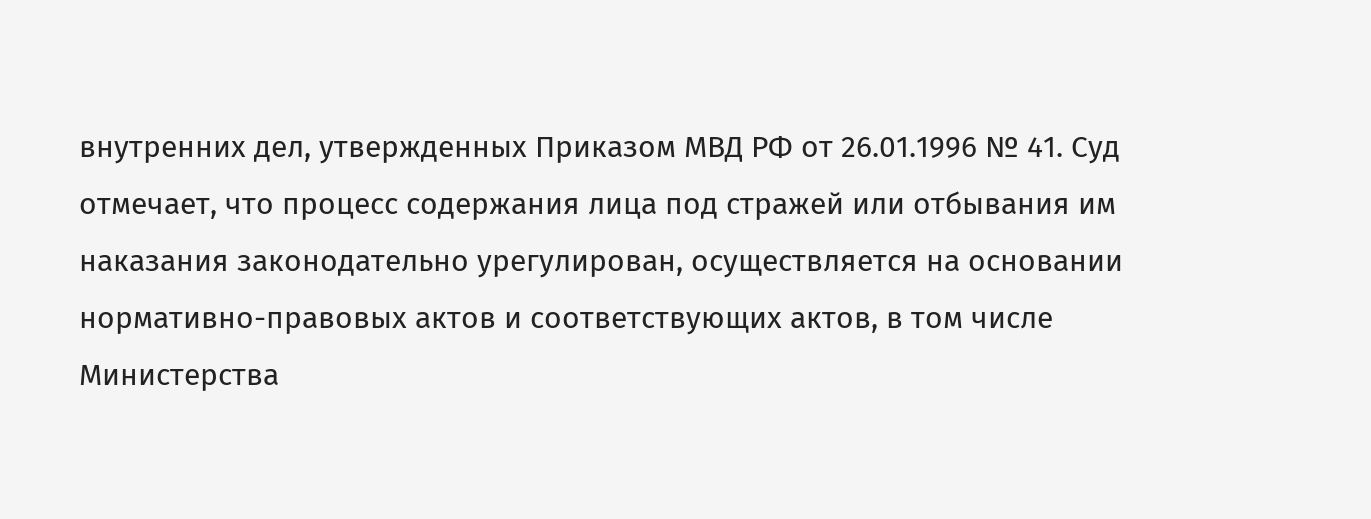внутренних дел, утвержденных Приказом МВД РФ от 26.01.1996 № 41. Суд отмечает, что процесс содержания лица под стражей или отбывания им наказания законодательно урегулирован, осуществляется на основании нормативно-правовых актов и соответствующих актов, в том числе Министерства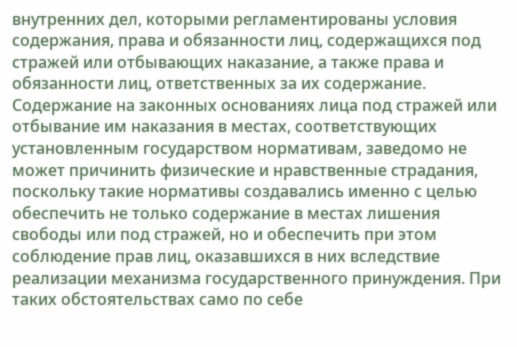внутренних дел, которыми регламентированы условия содержания, права и обязанности лиц, содержащихся под стражей или отбывающих наказание, а также права и обязанности лиц, ответственных за их содержание. Содержание на законных основаниях лица под стражей или отбывание им наказания в местах, соответствующих установленным государством нормативам, заведомо не может причинить физические и нравственные страдания, поскольку такие нормативы создавались именно с целью обеспечить не только содержание в местах лишения свободы или под стражей, но и обеспечить при этом соблюдение прав лиц, оказавшихся в них вследствие реализации механизма государственного принуждения. При таких обстоятельствах само по себе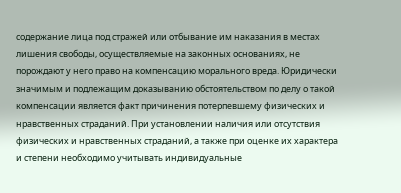содержание лица под стражей или отбывание им наказания в местах лишения свободы, осуществляемые на законных основаниях, не порождают у него право на компенсацию морального вреда. Юридически значимым и подлежащим доказыванию обстоятельством по делу о такой компенсации является факт причинения потерпевшему физических и нравственных страданий. При установлении наличия или отсутствия физических и нравственных страданий, а также при оценке их характера и степени необходимо учитывать индивидуальные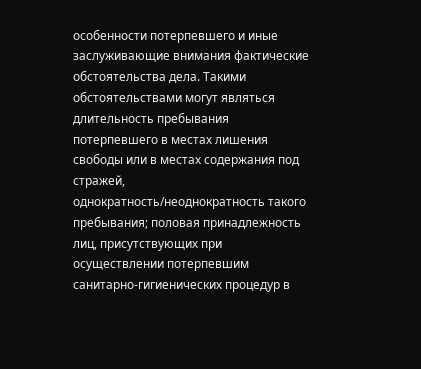особенности потерпевшего и иные заслуживающие внимания фактические обстоятельства дела. Такими обстоятельствами могут являться длительность пребывания потерпевшего в местах лишения свободы или в местах содержания под стражей, однократность/неоднократность такого пребывания; половая принадлежность лиц, присутствующих при осуществлении потерпевшим санитарно-гигиенических процедур в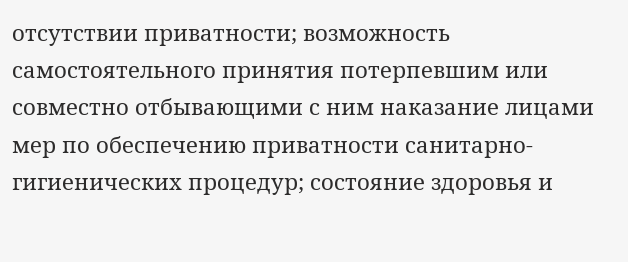отсутствии приватности; возможность самостоятельного принятия потерпевшим или совместно отбывающими с ним наказание лицами мер по обеспечению приватности санитарно-гигиенических процедур; состояние здоровья и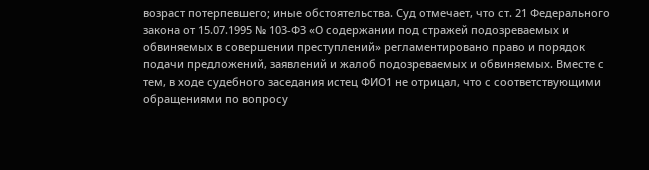возраст потерпевшего; иные обстоятельства. Суд отмечает, что ст. 21 Федерального закона от 15.07.1995 № 103-ФЗ «О содержании под стражей подозреваемых и обвиняемых в совершении преступлений» регламентировано право и порядок подачи предложений, заявлений и жалоб подозреваемых и обвиняемых. Вместе с тем, в ходе судебного заседания истец ФИО1 не отрицал, что с соответствующими обращениями по вопросу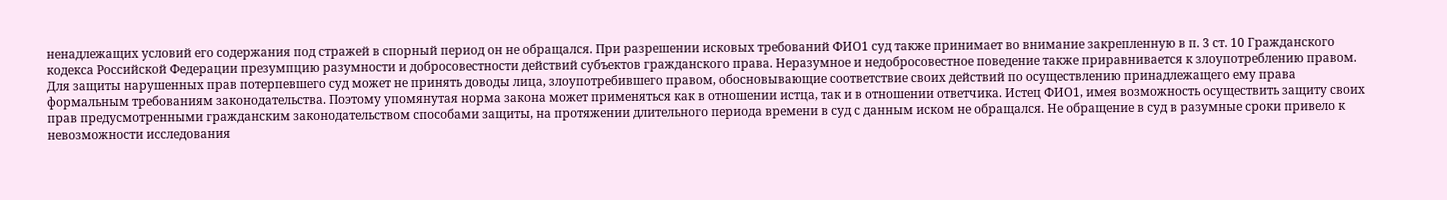ненадлежащих условий его содержания под стражей в спорный период он не обращался. При разрешении исковых требований ФИО1 суд также принимает во внимание закрепленную в п. 3 ст. 10 Гражданского кодекса Российской Федерации презумпцию разумности и добросовестности действий субъектов гражданского права. Неразумное и недобросовестное поведение также приравнивается к злоупотреблению правом. Для защиты нарушенных прав потерпевшего суд может не принять доводы лица, злоупотребившего правом, обосновывающие соответствие своих действий по осуществлению принадлежащего ему права формальным требованиям законодательства. Поэтому упомянутая норма закона может применяться как в отношении истца, так и в отношении ответчика. Истец ФИО1, имея возможность осуществить защиту своих прав предусмотренными гражданским законодательством способами защиты, на протяжении длительного периода времени в суд с данным иском не обращался. Не обращение в суд в разумные сроки привело к невозможности исследования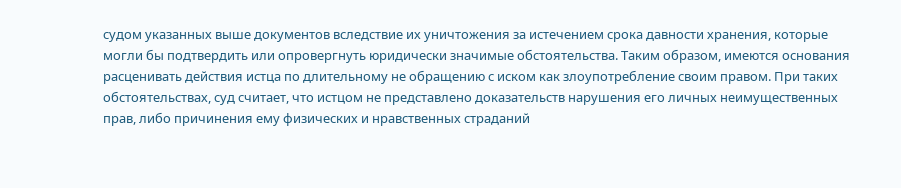судом указанных выше документов вследствие их уничтожения за истечением срока давности хранения, которые могли бы подтвердить или опровергнуть юридически значимые обстоятельства. Таким образом, имеются основания расценивать действия истца по длительному не обращению с иском как злоупотребление своим правом. При таких обстоятельствах, суд считает, что истцом не представлено доказательств нарушения его личных неимущественных прав, либо причинения ему физических и нравственных страданий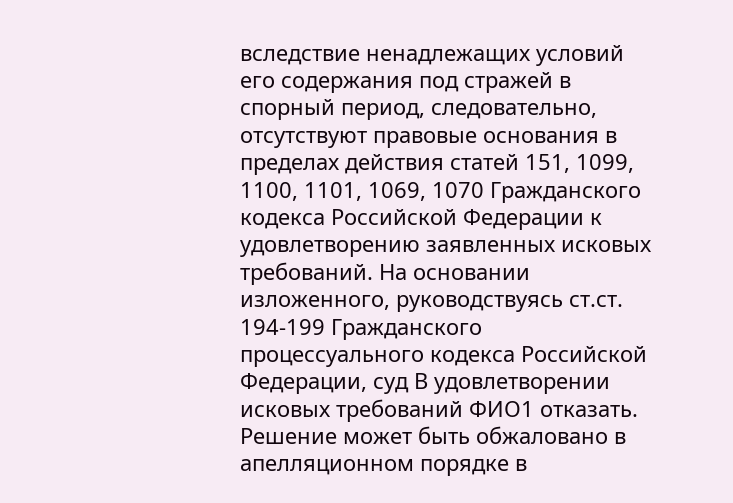вследствие ненадлежащих условий его содержания под стражей в спорный период, следовательно, отсутствуют правовые основания в пределах действия статей 151, 1099, 1100, 1101, 1069, 1070 Гражданского кодекса Российской Федерации к удовлетворению заявленных исковых требований. На основании изложенного, руководствуясь ст.ст. 194-199 Гражданского процессуального кодекса Российской Федерации, суд В удовлетворении исковых требований ФИО1 отказать. Решение может быть обжаловано в апелляционном порядке в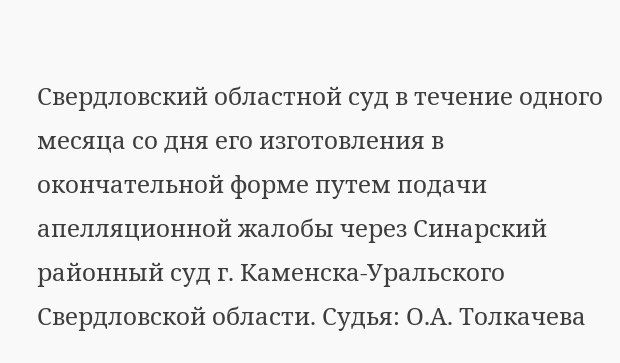Свердловский областной суд в течение одного месяца со дня его изготовления в окончательной форме путем подачи апелляционной жалобы через Синарский районный суд г. Каменска-Уральского Свердловской области. Судья: О.А. Толкачева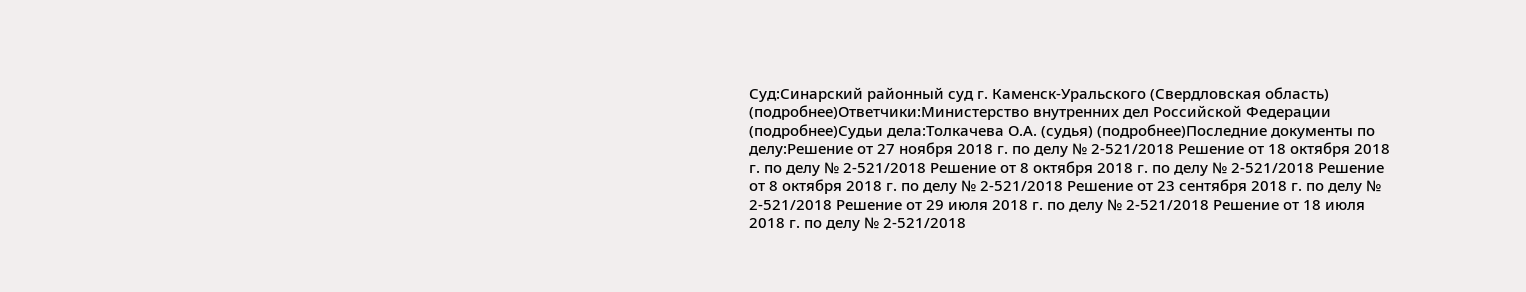Суд:Синарский районный суд г. Каменск-Уральского (Свердловская область) (подробнее)Ответчики:Министерство внутренних дел Российской Федерации (подробнее)Судьи дела:Толкачева О.А. (судья) (подробнее)Последние документы по делу:Решение от 27 ноября 2018 г. по делу № 2-521/2018 Решение от 18 октября 2018 г. по делу № 2-521/2018 Решение от 8 октября 2018 г. по делу № 2-521/2018 Решение от 8 октября 2018 г. по делу № 2-521/2018 Решение от 23 сентября 2018 г. по делу № 2-521/2018 Решение от 29 июля 2018 г. по делу № 2-521/2018 Решение от 18 июля 2018 г. по делу № 2-521/2018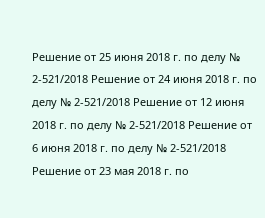Решение от 25 июня 2018 г. по делу № 2-521/2018 Решение от 24 июня 2018 г. по делу № 2-521/2018 Решение от 12 июня 2018 г. по делу № 2-521/2018 Решение от 6 июня 2018 г. по делу № 2-521/2018 Решение от 23 мая 2018 г. по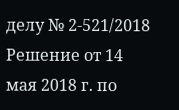делу № 2-521/2018 Решение от 14 мая 2018 г. по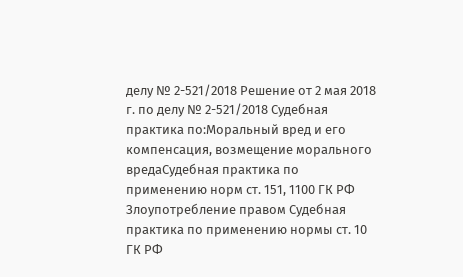делу № 2-521/2018 Решение от 2 мая 2018 г. по делу № 2-521/2018 Судебная практика по:Моральный вред и его компенсация, возмещение морального вредаСудебная практика по применению норм ст. 151, 1100 ГК РФ Злоупотребление правом Судебная практика по применению нормы ст. 10 ГК РФ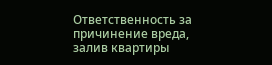Ответственность за причинение вреда, залив квартиры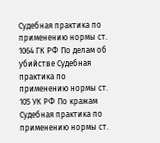Судебная практика по применению нормы ст. 1064 ГК РФ По делам об убийстве Судебная практика по применению нормы ст. 105 УК РФ По кражам Судебная практика по применению нормы ст.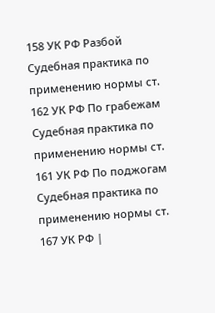158 УК РФ Разбой Судебная практика по применению нормы ст. 162 УК РФ По грабежам Судебная практика по применению нормы ст. 161 УК РФ По поджогам Судебная практика по применению нормы ст. 167 УК РФ |